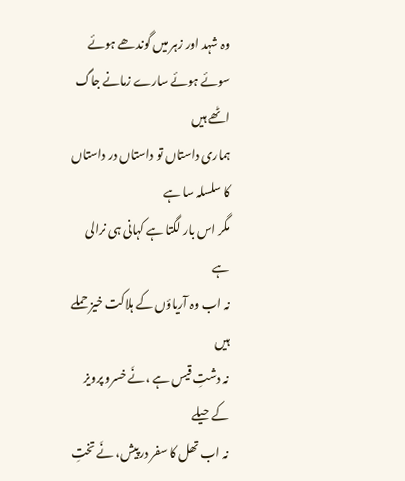وہ شہد اور زہر میں گوندھے ہوئے
سوئے ہوئے سارے زمانے جاگ اٹھے ہیں
ہماری داستاں تو داستاں در داستاں کا سلسلہ سا ہے
مگر اس بار لگتا ہے کہانی ہی نرالی ہے
نہ اب وہ آریاؤں کے ہلاکت خیز حملے ہیں
نہ دشتِ قیس ہے ،نَے خسرو پرویز کے حیلے
نہ اب تھل کا سفر درپیش، نَے تختِ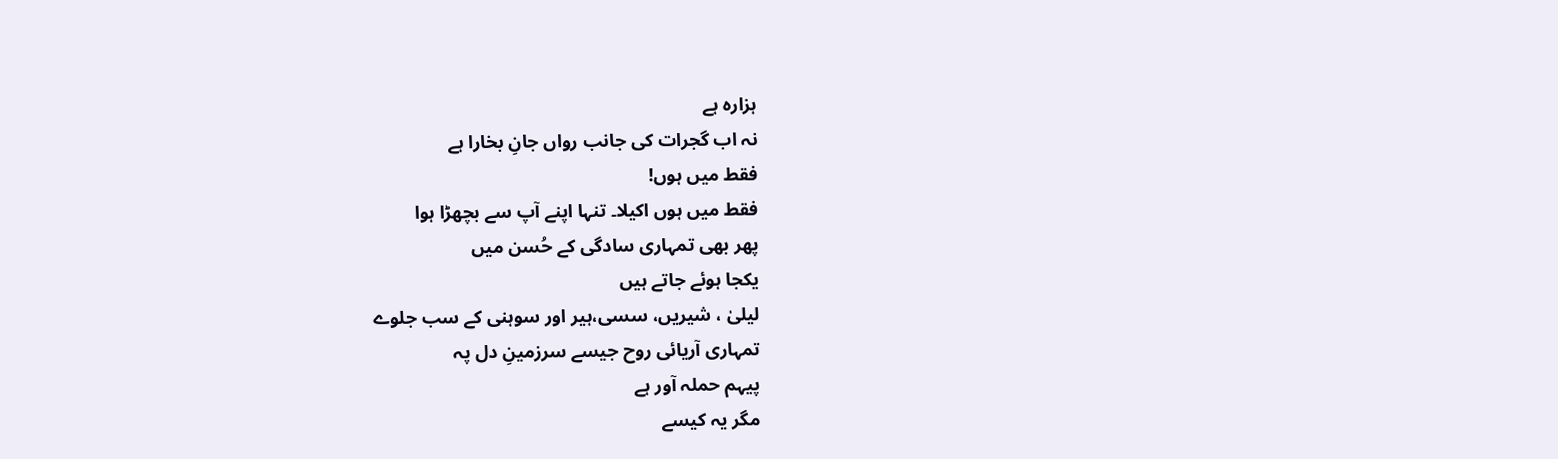ہزارہ ہے
نہ اب گجرات کی جانب رواں جانِ بخارا ہے
فقط میں ہوں!
فقط میں ہوں اکیلا۔ تنہا اپنے آپ سے بچھڑا ہوا
پھر بھی تمہاری سادگی کے حُسن میں
یکجا ہوئے جاتے ہیں
لیلیٰ ، شیریں، سسی،ہیر اور سوہنی کے سب جلوے
تمہاری آریائی روح جیسے سرزمینِ دل پہ
پیہم حملہ آور ہے
مگر یہ کیسے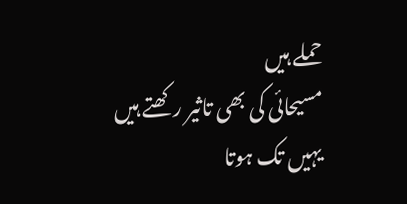حملے ہیں
مسیحائی کی بھی تاثیر رکھتے ہیں
یہیں تک ہوتا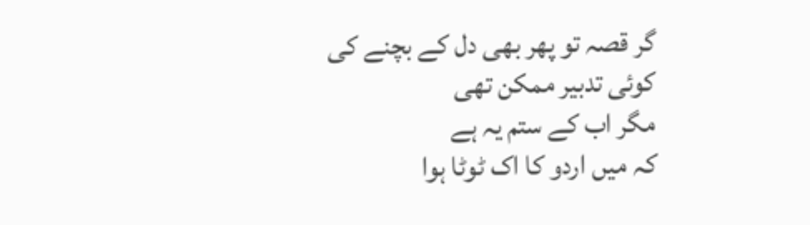گر قصہ تو پھر بھی دل کے بچنے کی
کوئی تدبیر ممکن تھی
مگر اب کے ستم یہ ہے
کہ میں اردو کا اک ٹوٹا ہوا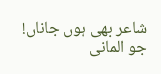شاعر بھی ہوں جاناں!
جو المانی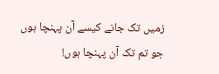زمیں تک جانے کیسے آن پہنچا ہوں
جو تم تک آن پہنچا ہوں!